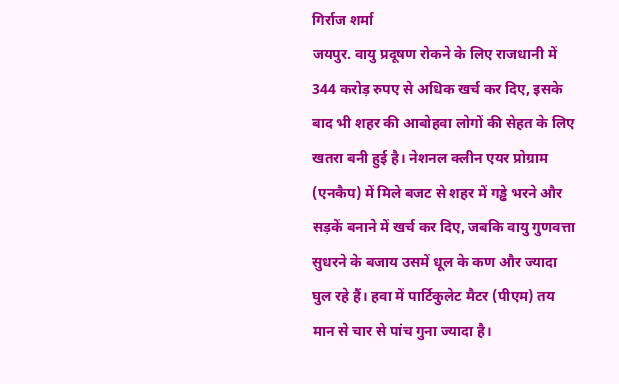गिर्राज शर्मा
जयपुर. वायु प्रदूषण रोकने के लिए राजधानी में 344 करोड़ रुपए से अधिक खर्च कर दिए, इसके बाद भी शहर की आबोहवा लोगों की सेहत के लिए खतरा बनी हुई है। नेशनल क्लीन एयर प्रोग्राम (एनकैप) में मिले बजट से शहर में गड्ढे भरने और सड़कें बनाने में खर्च कर दिए, जबकि वायु गुणवत्ता सुधरने के बजाय उसमें धूल के कण और ज्यादा घुल रहे हैं। हवा में पार्टिकुलेट मैटर (पीएम) तय मान से चार से पांच गुना ज्यादा है।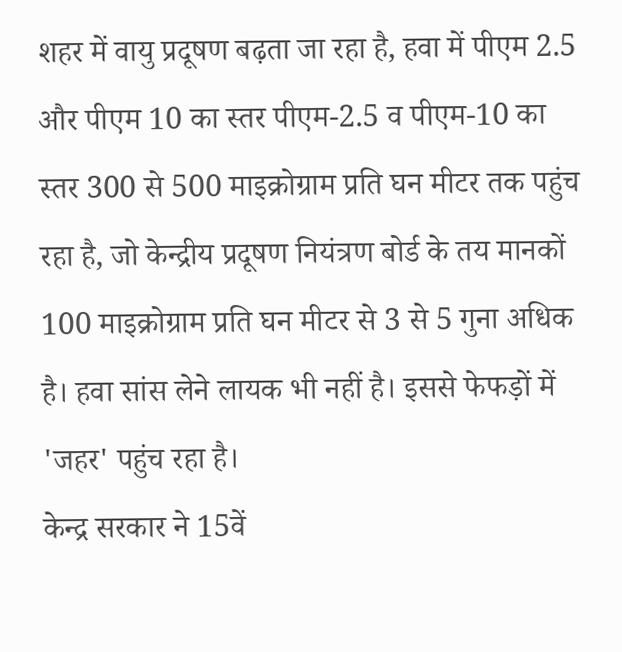शहर में वायु प्रदूषण बढ़ता जा रहा है, हवा में पीएम 2.5 और पीएम 10 का स्तर पीएम-2.5 व पीएम-10 का स्तर 300 से 500 माइक्रोग्राम प्रति घन मीटर तक पहुंच रहा है, जो केन्द्रीय प्रदूषण नियंत्रण बोर्ड के तय मानकों 100 माइक्रोग्राम प्रति घन मीटर से 3 से 5 गुना अधिक है। हवा सांस लेने लायक भी नहीं है। इससे फेफड़ों में 'जहर' पहुंच रहा है।
केन्द्र सरकार ने 15वें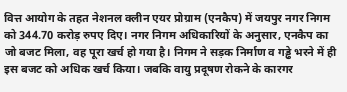वित्त आयोग के तहत नेशनल क्लीन एयर प्रोग्राम (एनकैप) में जयपुर नगर निगम को 344.70 करोड़ रुपए दिए। नगर निगम अधिकारियों के अनुसार, एनकैप का जो बजट मिला, वह पूरा खर्च हो गया है। निगम ने सड़क निर्माण व गड्ढे भरने में ही इस बजट को अधिक खर्च किया। जबकि वायु प्रदूषण रोकने के कारगर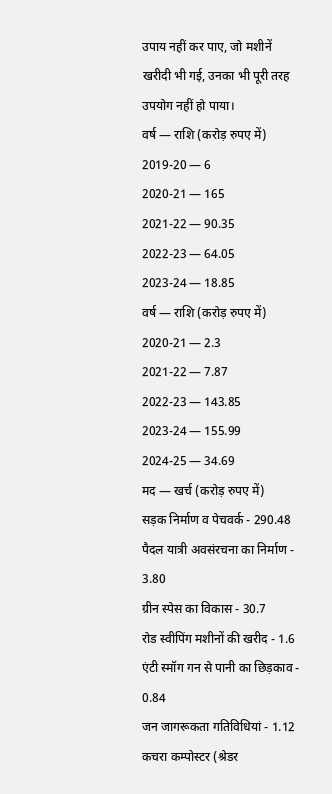उपाय नहीं कर पाए, जो मशीनें खरीदी भी गई, उनका भी पूरी तरह उपयोग नहीं हो पाया।
वर्ष — राशि (करोड़ रुपए में)
2019-20 — 6
2020-21 — 165
2021-22 — 90.35
2022-23 — 64.05
2023-24 — 18.85
वर्ष — राशि (करोड़ रुपए में)
2020-21 — 2.3
2021-22 — 7.87
2022-23 — 143.85
2023-24 — 155.99
2024-25 — 34.69
मद — खर्च (करोड़ रुपए में)
सड़क निर्माण व पेचवर्क - 290.48
पैदल यात्री अवसंरचना का निर्माण - 3.80
ग्रीन स्पेस का विकास - 30.7
रोड स्वीपिंग मशीनों की खरीद - 1.6
एंटी स्मॉग गन से पानी का छिड़काव - 0.84
जन जागरूकता गतिविधियां - 1.12
कचरा कम्पोस्टर (श्रेडर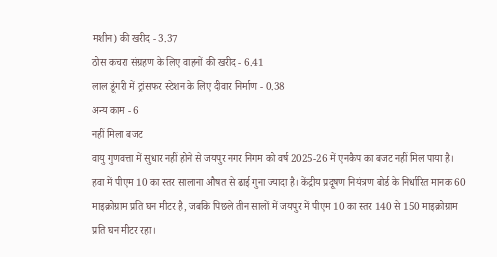मशीन) की खरीद - 3.37
ठोस कचरा संग्रहण के लिए वाहनों की खरीद - 6.41
लाल डूंगरी में ट्रांसफर स्टेशन के लिए दीवार निर्माण - 0.38
अन्य काम - 6
नहीं मिला बजट
वायु गुणवत्ता में सुधार नहीं होने से जयपुर नगर निगम को वर्ष 2025-26 में एनकैप का बजट नहीं मिल पाया है।
हवा में पीएम 10 का स्तर सालाना औषत से ढाई गुना ज्यादा है। केंद्रीय प्रदूषण नियंत्रण बोर्ड के निर्धारित मानक 60 माइक्रोग्राम प्रति घन मीटर है, जबकि पिछले तीन सालों में जयपुर में पीएम 10 का स्तर 140 से 150 माइक्रोग्राम प्रति घन मीटर रहा।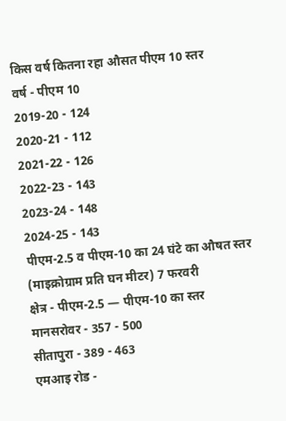किस वर्ष कितना रहा औसत पीएम 10 स्तर
वर्ष - पीएम 10
2019-20 - 124
2020-21 - 112
2021-22 - 126
2022-23 - 143
2023-24 - 148
2024-25 - 143
पीएम-2.5 व पीएम-10 का 24 घंटे का औषत स्तर (माइक्रोग्राम प्रति घन मीटर) 7 फरवरी
क्षेत्र - पीएम-2.5 — पीएम-10 का स्तर
मानसरोवर - 357 - 500
सीतापुरा - 389 - 463
एमआइ रोड -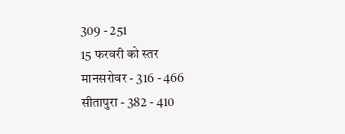309 - 251
15 फरवरी को स्तर
मानसरोवर - 316 - 466
सीतापुरा - 382 - 410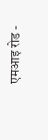एमआइ रोड -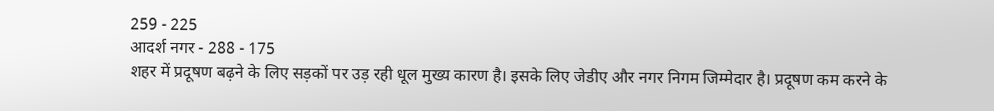259 - 225
आदर्श नगर - 288 - 175
शहर में प्रदूषण बढ़ने के लिए सड़कों पर उड़ रही धूल मुख्य कारण है। इसके लिए जेडीए और नगर निगम जिम्मेदार है। प्रदूषण कम करने के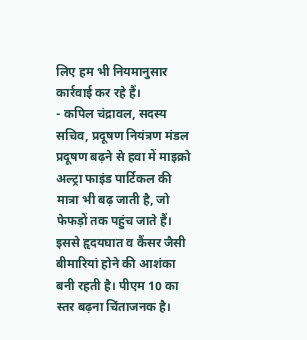लिए हम भी नियमानुसार कार्रवाई कर रहे हैं।
- कपिल चंद्रावल, सदस्य सचिव, प्रदूषण नियंत्रण मंडल
प्रदूषण बढ़ने से हवा में माइक्रो अल्ट्रा फाइंड पार्टिकल की मात्रा भी बढ़ जाती है, जो फेफड़ों तक पहुंच जाते हैं। इससे हृदयघात व कैंसर जैसी बीमारियां होने की आशंका बनी रहती है। पीएम 10 का स्तर बढ़ना चिंताजनक है।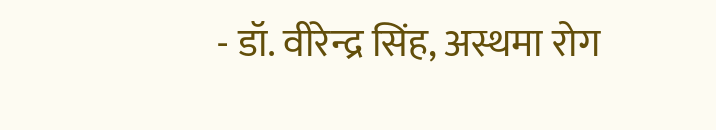- डॉ. वीरेन्द्र सिंह, अस्थमा रोग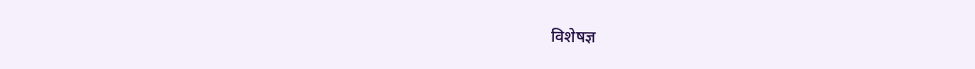विशेषज्ञ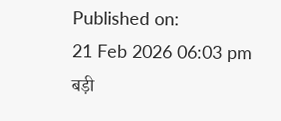Published on:
21 Feb 2026 06:03 pm
बड़ी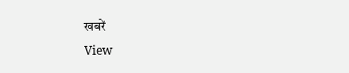खबरें
View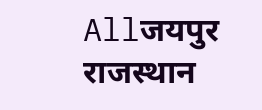Allजयपुर
राजस्थान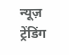न्यूज़
ट्रेंडिंग